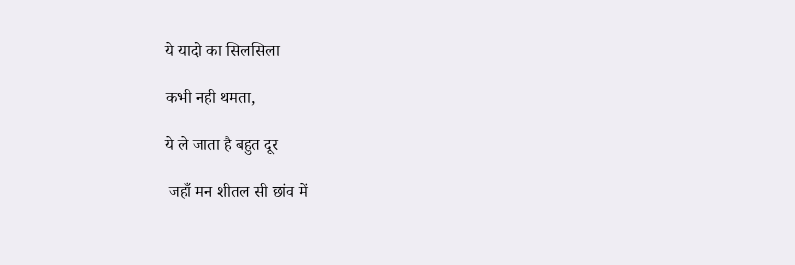ये यादो का सिलसिला

कभी नही थमता,

ये ले जाता है बहुत दूर

 जहाँ मन शीतल सी छांव में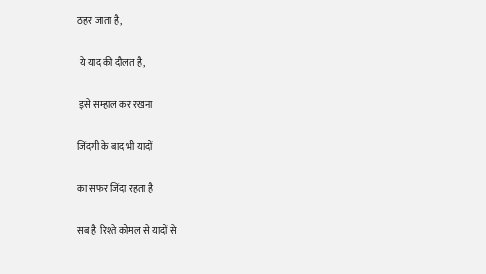ठहर जाता है,

 ये याद की दौलत है,

 इसे सम्हाल कर रखना

जिंदगी के बाद भी यादों

का सफर जिंदा रहता है

सब है  रिश्ते कोमल से यादों से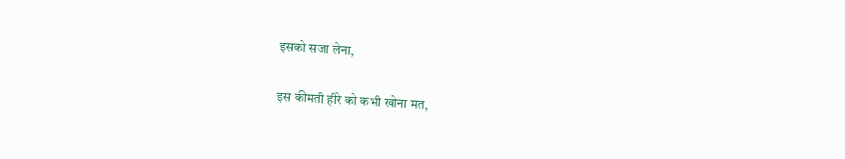इसको सजा लेना,

इस कीमती हीरे को कभी खोना मत,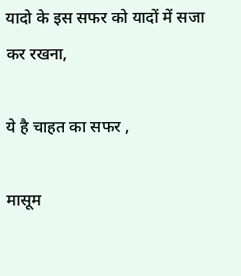यादो के इस सफर को यादों में सजा कर रखना,

ये है चाहत का सफर ,

मासूम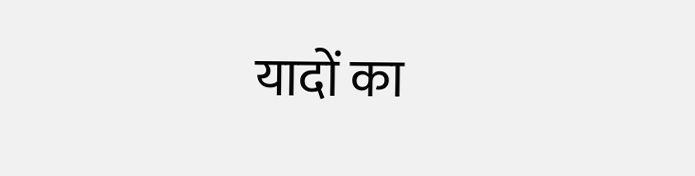यादों का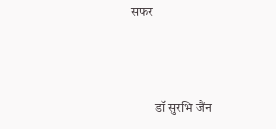सफर



         डॉ सुरभि जैंन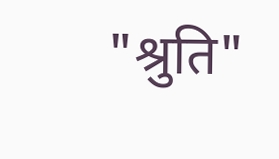"श्रुति"